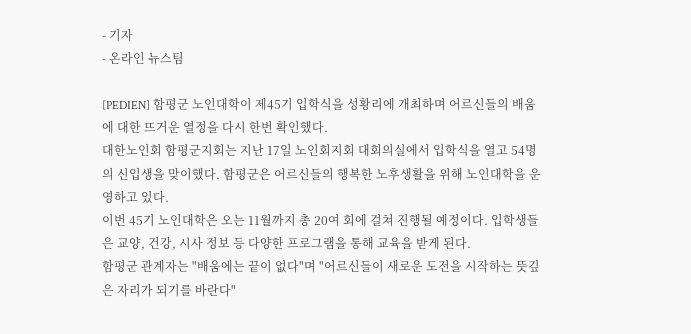- 기자
- 온라인 뉴스팀

[PEDIEN] 함평군 노인대학이 제45기 입학식을 성황리에 개최하며 어르신들의 배움에 대한 뜨거운 열정을 다시 한번 확인했다.
대한노인회 함평군지회는 지난 17일 노인회지회 대회의실에서 입학식을 열고 54명의 신입생을 맞이했다. 함평군은 어르신들의 행복한 노후생활을 위해 노인대학을 운영하고 있다.
이번 45기 노인대학은 오는 11월까지 총 20여 회에 걸쳐 진행될 예정이다. 입학생들은 교양, 건강, 시사 정보 등 다양한 프로그램을 통해 교육을 받게 된다.
함평군 관계자는 "배움에는 끝이 없다"며 "어르신들이 새로운 도전을 시작하는 뜻깊은 자리가 되기를 바란다"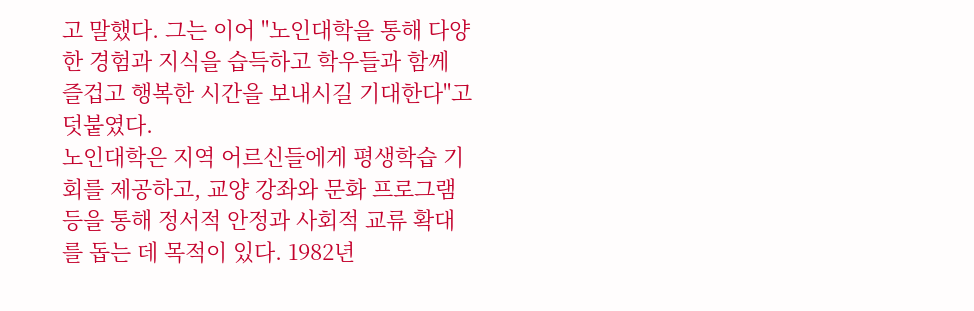고 말했다. 그는 이어 "노인대학을 통해 다양한 경험과 지식을 습득하고 학우들과 함께 즐겁고 행복한 시간을 보내시길 기대한다"고 덧붙였다.
노인대학은 지역 어르신들에게 평생학습 기회를 제공하고, 교양 강좌와 문화 프로그램 등을 통해 정서적 안정과 사회적 교류 확대를 돕는 데 목적이 있다. 1982년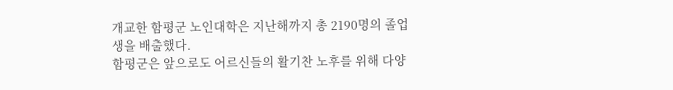개교한 함평군 노인대학은 지난해까지 총 2190명의 졸업생을 배출했다.
함평군은 앞으로도 어르신들의 활기찬 노후를 위해 다양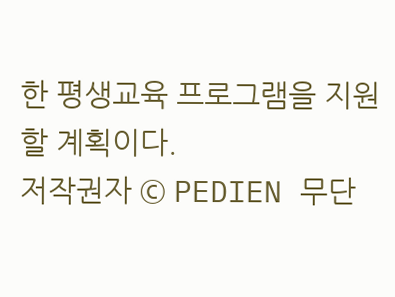한 평생교육 프로그램을 지원할 계획이다.
저작권자 © PEDIEN 무단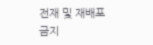전재 및 재배포 금지